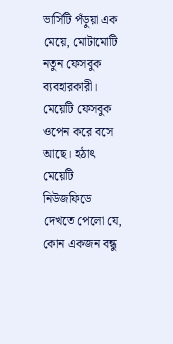ভার্সিটি পঁড়ুয়া এক মেয়ে, মোটামোটি নতুন ফেসবুক ব্যবহারকারী। মেয়েটি ফেসবুক ওপেন করে বসে আছে। হঠাৎ মেয়েটি নিউজফিডে দেখতে পেলো যে, কোন একজন বন্ধু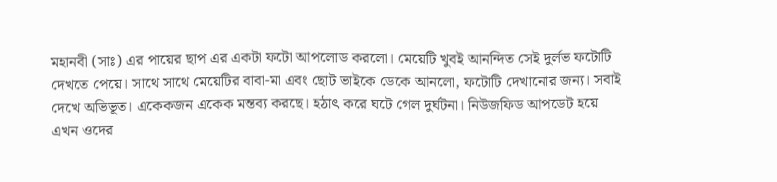মহানবী (সাঃ) এর পায়ের ছাপ এর একটা ফটো আপলোড করলো। মেয়েটি খুবই আনন্দিত সেই দুর্লভ ফটোটি দেখতে পেয়ে। সাথে সাথে মেয়েটির বাবা-মা এবং ছোট ভাইকে ডেকে আনলো, ফটোটি দেখানোর জন্য। সবাই দেখে অভিভূত। একেকজন একেক মন্তব্য করছে। হঠাৎ করে ঘটে গেল দুর্ঘটনা। নিউজফিড আপডেট হয়ে এখন ওদের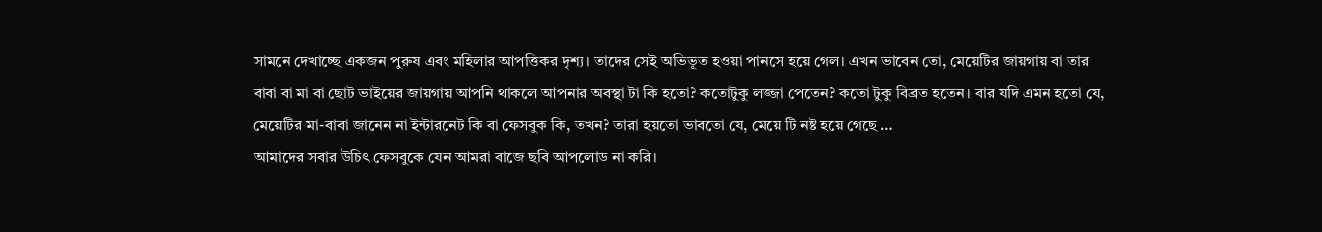সামনে দেখাচ্ছে একজন পুরুষ এবং মহিলার আপত্তিকর দৃশ্য। তাদের সেই অভিভূত হওয়া পানসে হয়ে গেল। এখন ভাবেন তো, মেয়েটির জায়গায় বা তার বাবা বা মা বা ছোট ভাইয়ের জায়গায় আপনি থাকলে আপনার অবস্থা টা কি হতো? কতোটুকু লজ্জা পেতেন? কতো টুকু বিব্রত হতেন। বার যদি এমন হতো যে, মেয়েটির মা-বাবা জানেন না ইন্টারনেট কি বা ফেসবুক কি, তখন? তারা হয়তো ভাবতো যে, মেয়ে টি নষ্ট হয়ে গেছে …
আমাদের সবার উচিৎ ফেসবুকে যেন আমরা বাজে ছবি আপলোড না করি।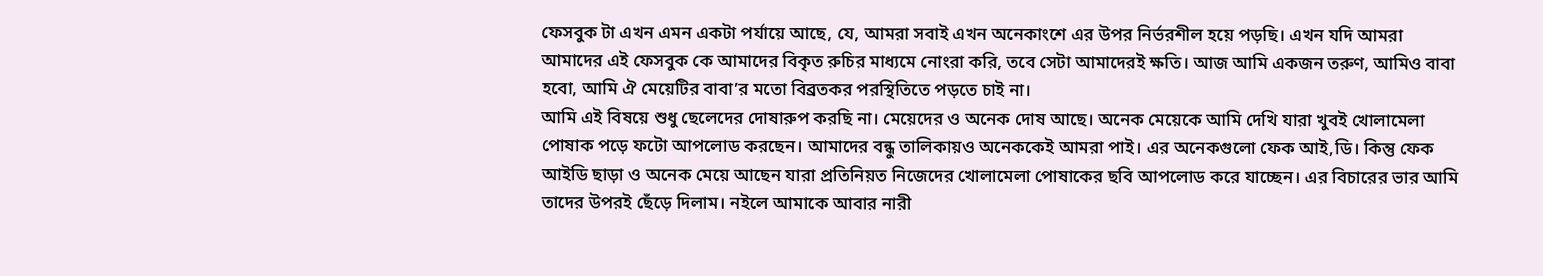ফেসবুক টা এখন এমন একটা পর্যায়ে আছে, যে, আমরা সবাই এখন অনেকাংশে এর উপর নির্ভরশীল হয়ে পড়ছি। এখন যদি আমরা আমাদের এই ফেসবুক কে আমাদের বিকৃত রুচির মাধ্যমে নোংরা করি, তবে সেটা আমাদেরই ক্ষতি। আজ আমি একজন তরুণ, আমিও বাবা হবো, আমি ঐ মেয়েটির বাবা’র মতো বিব্রতকর পরস্থিতিতে পড়তে চাই না।
আমি এই বিষয়ে শুধু ছেলেদের দোষারুপ করছি না। মেয়েদের ও অনেক দোষ আছে। অনেক মেয়েকে আমি দেখি যারা খুবই খোলামেলা পোষাক পড়ে ফটো আপলোড করছেন। আমাদের বন্ধু তালিকায়ও অনেককেই আমরা পাই। এর অনেকগুলো ফেক আই,ডি। কিন্তু ফেক আইডি ছাড়া ও অনেক মেয়ে আছেন যারা প্রতিনিয়ত নিজেদের খোলামেলা পোষাকের ছবি আপলোড করে যাচ্ছেন। এর বিচারের ভার আমি তাদের উপরই ছেঁড়ে দিলাম। নইলে আমাকে আবার নারী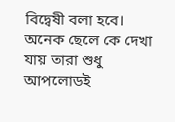বিদ্বেষী বলা হবে।
অনেক ছেলে কে দেখা যায় তারা শুধু আপলোডই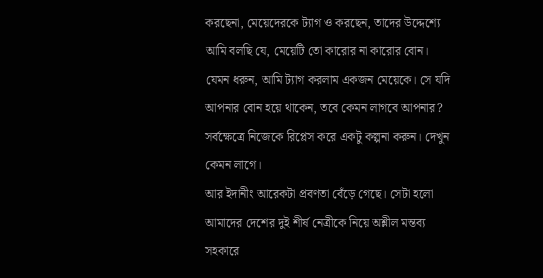করছেনা, মেয়েদেরকে ট্যাগ ও করছেন, তাদের উদ্দেশ্যে আমি বলছি যে, মেয়েটি তো কারোর না কারোর বোন। যেমন ধরুন, আমি ট্যাগ করলাম একজন মেয়েকে। সে যদি আপনার বোন হয়ে থাকেন, তবে কেমন লাগবে আপনার? সর্বক্ষেত্রে নিজেকে রিপ্লেস করে একটু কল্পনা করুন। দেখুন কেমন লাগে।
আর ইদানীং আরেকটা প্রবণতা বেঁড়ে গেছে। সেটা হলো আমাদের দেশের দুই শীর্ষ নেত্রীকে নিয়ে অশ্লীল মন্তব্য সহকারে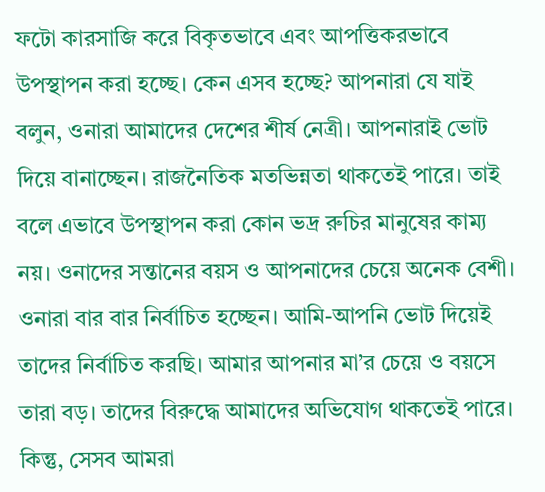ফটো কারসাজি করে বিকৃতভাবে এবং আপত্তিকরভাবে উপস্থাপন করা হচ্ছে। কেন এসব হচ্ছে? আপনারা যে যাই বলুন, ওনারা আমাদের দেশের শীর্ষ নেত্রী। আপনারাই ভোট দিয়ে বানাচ্ছেন। রাজনৈতিক মতভিন্নতা থাকতেই পারে। তাই বলে এভাবে উপস্থাপন করা কোন ভদ্র রুচির মানুষের কাম্য নয়। ওনাদের সন্তানের বয়স ও আপনাদের চেয়ে অনেক বেশী। ওনারা বার বার নির্বাচিত হচ্ছেন। আমি-আপনি ভোট দিয়েই তাদের নির্বাচিত করছি। আমার আপনার মা’র চেয়ে ও বয়সে তারা বড়। তাদের বিরুদ্ধে আমাদের অভিযোগ থাকতেই পারে। কিন্তু, সেসব আমরা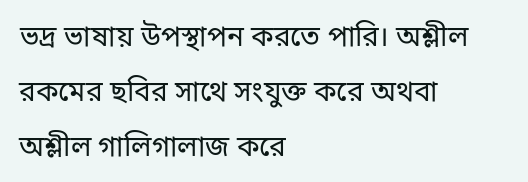ভদ্র ভাষায় উপস্থাপন করতে পারি। অশ্লীল রকমের ছবির সাথে সংযুক্ত করে অথবা অশ্লীল গালিগালাজ করে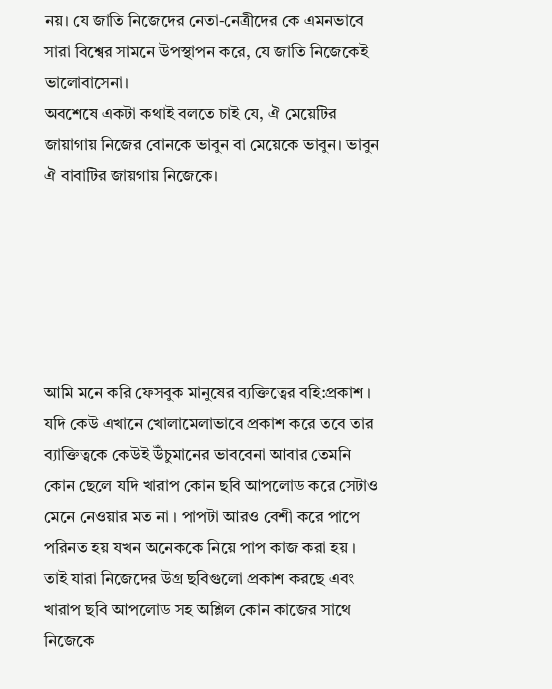নয়। যে জাতি নিজেদের নেতা-নেত্রীদের কে এমনভাবে সারা বিশ্বের সামনে উপস্থাপন করে, যে জাতি নিজেকেই ভালোবাসেনা।
অবশেষে একটা কথাই বলতে চাই যে, ঐ মেয়েটির জায়াগায় নিজের বোনকে ভাবুন বা মেয়েকে ভাবুন। ভাবুন ঐ বাবাটির জায়গায় নিজেকে।






আমি মনে করি ফেসবুক মানুষের ব্যক্তিত্বের বহি:প্রকাশ । যদি কেউ এখানে খোলামেলাভাবে প্রকাশ করে তবে তার ব্যাক্তিত্বকে কেউই উঁচুমানের ভাববেনা আবার তেমনি কোন ছেলে যদি খারাপ কোন ছবি আপলোড করে সেটাও মেনে নেওয়ার মত না । পাপটা আরও বেশী করে পাপে পরিনত হয় যখন অনেককে নিয়ে পাপ কাজ করা হয় । তাই যারা নিজেদের উগ্র ছবিগুলো প্রকাশ করছে এবং খারাপ ছবি আপলোড সহ অশ্লিল কোন কাজের সাথে নিজেকে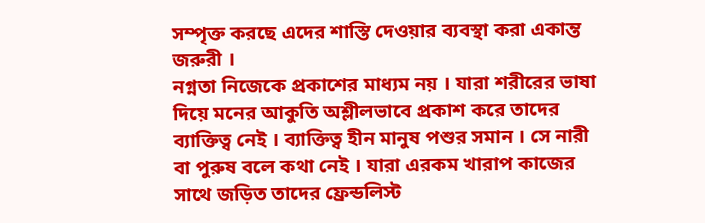সম্পৃক্ত করছে এদের শাস্তি দেওয়ার ব্যবস্থা করা একান্ত জরুরী ।
নগ্নতা নিজেকে প্রকাশের মাধ্যম নয় । যারা শরীরের ভাষা দিয়ে মনের আকুতি অশ্লীলভাবে প্রকাশ করে তাদের ব্যাক্তিত্ব নেই । ব্যাক্তিত্ব হীন মানুষ পশুর সমান । সে নারী বা পুরুষ বলে কথা নেই । যারা এরকম খারাপ কাজের সাথে জড়িত তাদের ফ্রেন্ডলিস্ট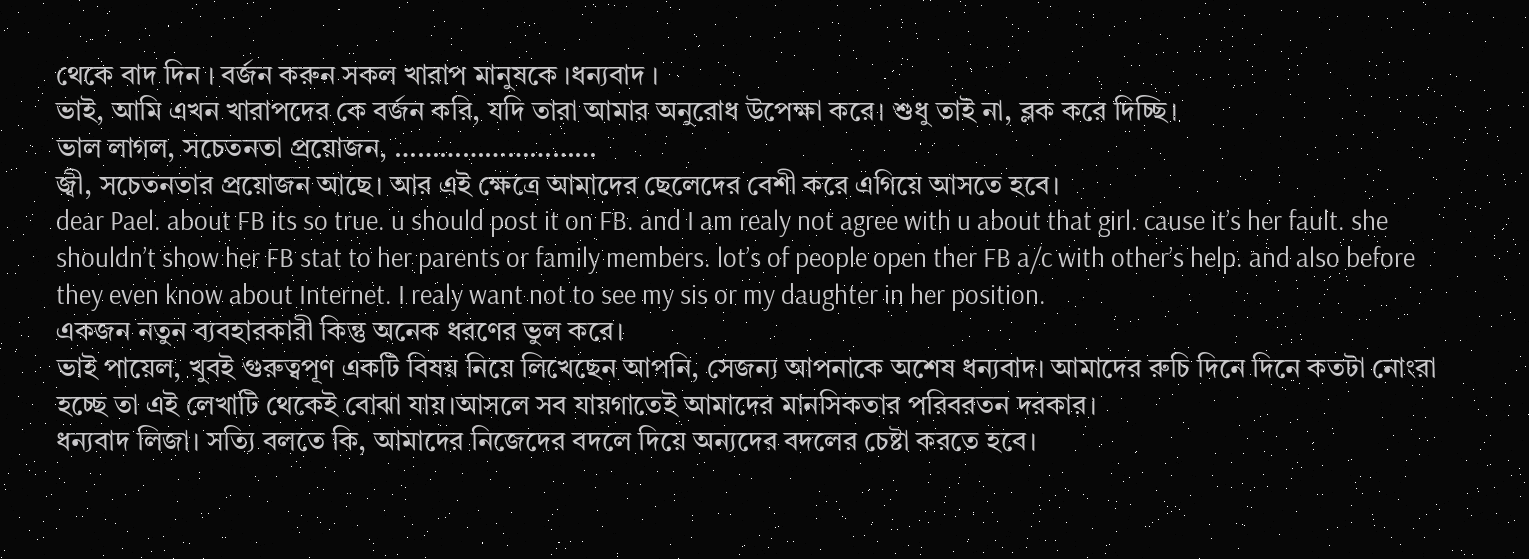থেকে বাদ দিন । বর্জন করুন সকল খারাপ মানুষকে ।ধন্যবাদ ।
ভাই, আমি এখন খারাপদের কে বর্জন করি, যদি তারা আমার অনুরোধ উপেক্ষা করে। শুধু তাই না, ব্লক করে দিচ্ছি।
ভাল লাগল, সচেতনতা প্রয়োজন, ………………………
জ্বী, সচেতনতার প্রয়োজন আছে। আর এই ক্ষেত্রে আমাদের ছেলেদের বেশী করে এগিয়ে আসতে হবে।
dear Pael. about FB its so true. u should post it on FB. and I am realy not agree with u about that girl. cause it’s her fault. she shouldn’t show her FB stat to her parents or family members. lot’s of people open ther FB a/c with other’s help. and also before they even know about Internet. I realy want not to see my sis or my daughter in her position.
একজন নতুন ব্যবহারকারী কিন্তু অনেক ধরণের ভুল করে।
ভাই পায়েল, খুবই গুরুত্বপূণ একটি বিষয় নিয়ে লিখেছেন আপনি, সেজন্য আপনাকে অশেষ ধন্যবাদ। আমাদের রুচি দিনে দিনে কতটা নোংরা হচ্ছে তা এই লেখাটি থেকেই বোঝা যায়।আসলে সব যায়গাতেই আমাদের মানসিকতার পরিবরতন দরকার।
ধন্যবাদ লিজা। সত্যি বলতে কি, আমাদের নিজেদের বদলে দিয়ে অন্যদের বদলের চেষ্টা করতে হবে।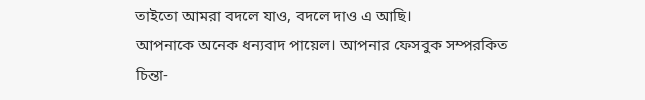তাইতো আমরা বদলে যাও, বদলে দাও এ আছি।
আপনাকে অনেক ধন্যবাদ পায়েল। আপনার ফেসবুক সম্পরকিত চিন্তা-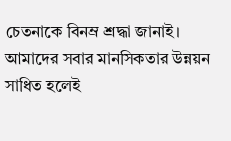চেতনাকে বিনম্র শ্রদ্ধা জানাই। আমাদের সবার মানসিকতার উন্নয়ন সাধিত হলেই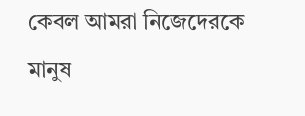কেবল আমরা নিজেদেরকে মানুষ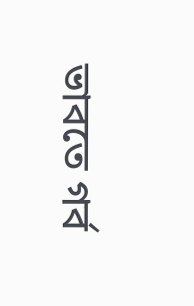ভাবতে গর্ব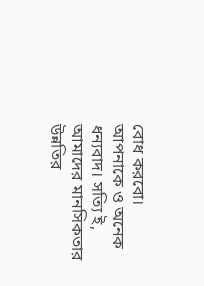বোধ করবো।
আপনাকে ও অনেক ধন্যবাদ। সত্যি ই, আমাদের মানসিকতার উন্নতির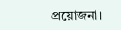প্রয়োজনা।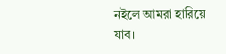নইলে আমরা হারিয়ে যাব।